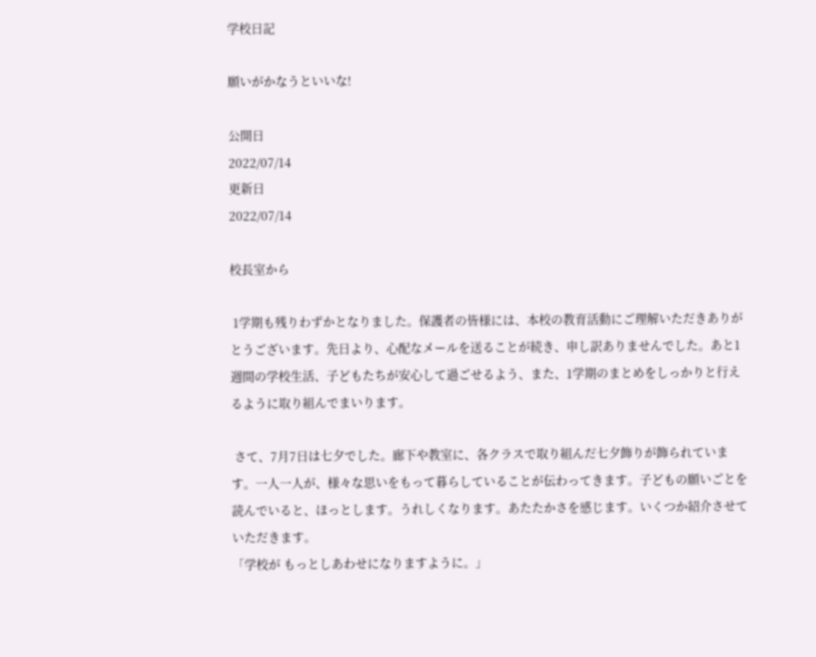学校日記

願いがかなうといいな!

公開日
2022/07/14
更新日
2022/07/14

校長室から

 1学期も残りわずかとなりました。保護者の皆様には、本校の教育活動にご理解いただきありがとうございます。先日より、心配なメールを送ることが続き、申し訳ありませんでした。あと1週間の学校生活、子どもたちが安心して過ごせるよう、また、1学期のまとめをしっかりと行えるように取り組んでまいります。

 さて、7月7日は七夕でした。廊下や教室に、各クラスで取り組んだ七夕飾りが飾られています。一人一人が、様々な思いをもって暮らしていることが伝わってきます。子どもの願いごとを読んでいると、ほっとします。うれしくなります。あたたかさを感じます。いくつか紹介させていただきます。
「学校が もっとしあわせになりますように。」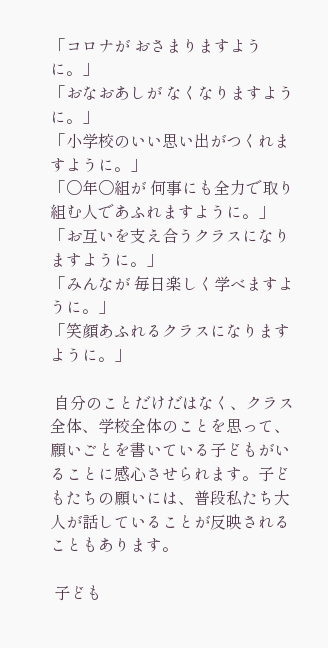「コロナが おさまりますように。」
「おなおあしが なくなりますように。」
「小学校のいい思い出がつくれますように。」
「〇年〇組が 何事にも全力で取り組む人であふれますように。」
「お互いを支え合うクラスになりますように。」
「みんなが 毎日楽しく学べますように。」
「笑顔あふれるクラスになりますように。」

 自分のことだけだはなく、クラス全体、学校全体のことを思って、願いごとを書いている子どもがいることに感心させられます。子どもたちの願いには、普段私たち大人が話していることが反映されることもあります。

 子ども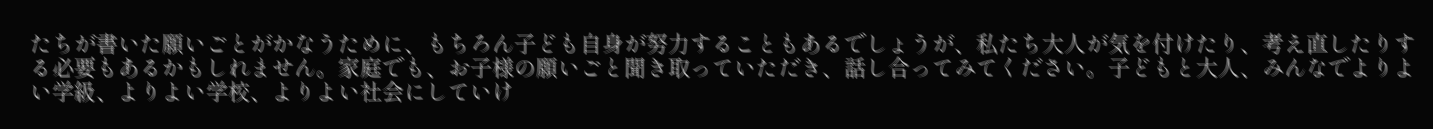たちが書いた願いごとがかなうために、もちろん子ども自身が努力することもあるでしょうが、私たち大人が気を付けたり、考え直したりする必要もあるかもしれません。家庭でも、お子様の願いごと聞き取っていただき、話し合ってみてください。子どもと大人、みんなでよりよい学級、よりよい学校、よりよい社会にしていけ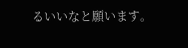るいいなと願います。